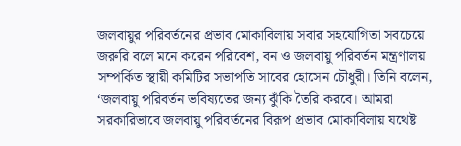জলবায়ুর পরিবর্তনের প্রভাব মোকাবিলায় সবার সহযোগিতা সবচেয়ে জরুরি বলে মনে করেন পরিবেশ, বন ও জলবায়ু পরিবর্তন মন্ত্রণালয় সম্পর্কিত স্থায়ী কমিটির সভাপতি সাবের হোসেন চৌধুরী। তিনি বলেন, ‘জলবায়ু পরিবর্তন ভবিষ্যতের জন্য ঝুঁকি তৈরি করবে। আমরা সরকারিভাবে জলবায়ু পরিবর্তনের বিরূপ প্রভাব মোকাবিলায় যথেষ্ট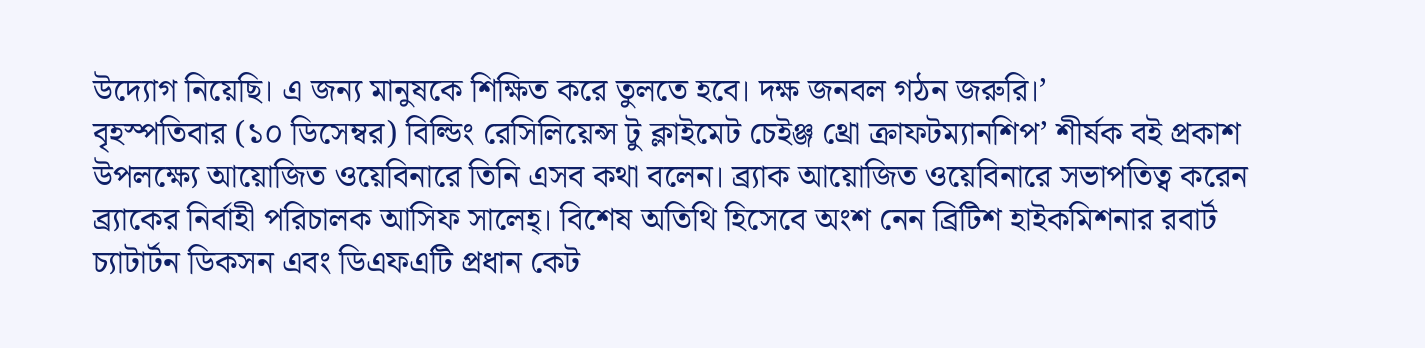উদ্যোগ নিয়েছি। এ জন্য মানুষকে শিক্ষিত করে তুলতে হবে। দক্ষ জনবল গঠন জরুরি।’
বৃহস্পতিবার (১০ ডিসেম্বর) বিল্ডিং রেসিলিয়েন্স টু ক্লাইমেট চেইঞ্জ থ্রো ক্রাফটম্যানশিপ’ শীর্ষক বই প্রকাশ উপলক্ষ্যে আয়োজিত ওয়েবিনারে তিনি এসব কথা বলেন। ব্র্যাক আয়োজিত ওয়েবিনারে সভাপতিত্ব করেন ব্র্যাকের নির্বাহী পরিচালক আসিফ সালেহ্। বিশেষ অতিথি হিসেবে অংশ নেন ব্রিটিশ হাইকমিশনার রবার্ট চ্যাটার্টন ডিকসন এবং ডিএফএটি প্রধান কেট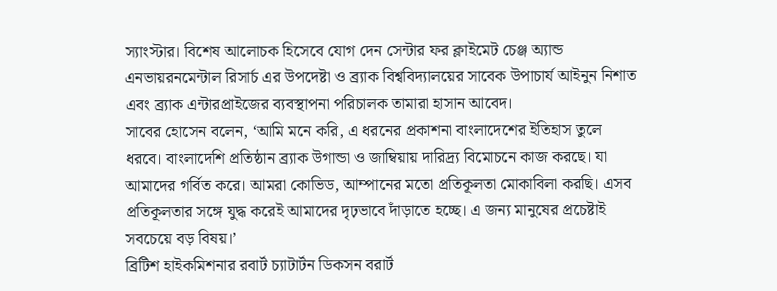স্যাংস্টার। বিশেষ আলোচক হিসেবে যোগ দেন সেন্টার ফর ক্লাইমেট চেঞ্জ অ্যান্ড এনভায়রনমেন্টাল রিসার্চ এর উপদেষ্টা ও ব্র্যাক বিশ্ববিদ্যালয়ের সাবেক উপাচার্য আইনুন নিশাত এবং ব্র্যাক এন্টারপ্রাইজের ব্যবস্থাপনা পরিচালক তামারা হাসান আবেদ।
সাবের হোসেন বলেন, ‘আমি মনে করি, এ ধরনের প্রকাশনা বাংলাদেশের ইতিহাস তুলে ধরবে। বাংলাদেশি প্রতিষ্ঠান ব্র্যাক উগান্ডা ও জাম্বিয়ায় দারিদ্র্য বিমোচনে কাজ করছে। যা আমাদের গর্বিত করে। আমরা কোভিড, আম্পানের মতো প্রতিকূলতা মোকাবিলা করছি। এসব প্রতিকূলতার সঙ্গে যুদ্ধ করেই আমাদের দৃঢ়ভাবে দাঁড়াতে হচ্ছে। এ জন্য মানুষের প্রচেষ্টাই সবচেয়ে বড় বিষয়।’
ব্রিটিশ হাইকমিশনার রবার্ট চ্যাটার্টন ডিকসন বরার্ট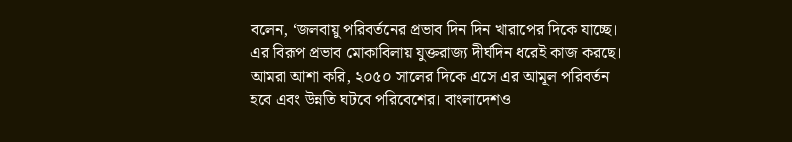বলেন, ‘জলবায়ু পরিবর্তনের প্রভাব দিন দিন খারাপের দিকে যাচ্ছে। এর বিরূপ প্রভাব মোকাবিলায় যুক্তরাজ্য দীর্ঘদিন ধরেই কাজ করছে। আমরা আশা করি, ২০৫০ সালের দিকে এসে এর আমূল পরিবর্তন হবে এবং উন্নতি ঘটবে পরিবেশের। বাংলাদেশও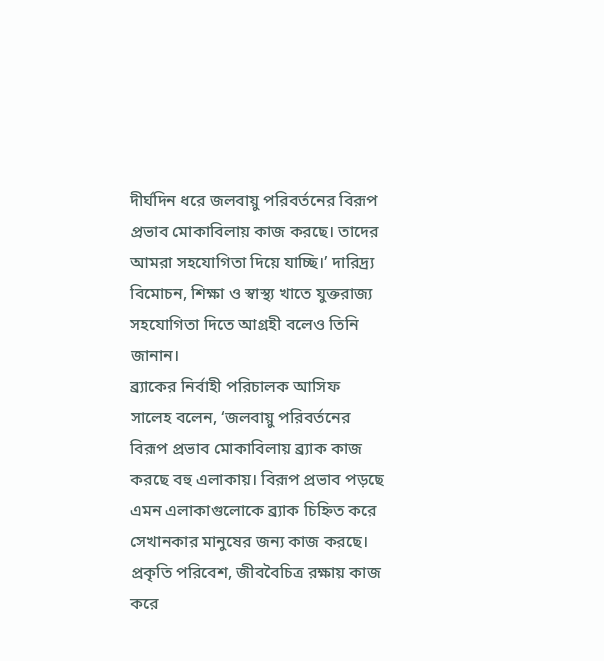দীর্ঘদিন ধরে জলবায়ু পরিবর্তনের বিরূপ প্রভাব মোকাবিলায় কাজ করছে। তাদের আমরা সহযোগিতা দিয়ে যাচ্ছি।’ দারিদ্র্য বিমোচন, শিক্ষা ও স্বাস্থ্য খাতে যুক্তরাজ্য সহযোগিতা দিতে আগ্রহী বলেও তিনি জানান।
ব্র্যাকের নির্বাহী পরিচালক আসিফ সালেহ বলেন, ‘জলবায়ু পরিবর্তনের বিরূপ প্রভাব মোকাবিলায় ব্র্যাক কাজ করছে বহু এলাকায়। বিরূপ প্রভাব পড়ছে এমন এলাকাগুলোকে ব্র্যাক চিহ্নিত করে সেখানকার মানুষের জন্য কাজ করছে। প্রকৃতি পরিবেশ, জীববৈচিত্র রক্ষায় কাজ করে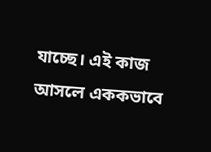যাচ্ছে। এই কাজ আসলে এককভাবে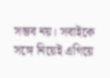সম্ভব নয়। সবাইকে সঙ্গে নিয়েই এগিয়ে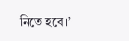নিতে হবে।’